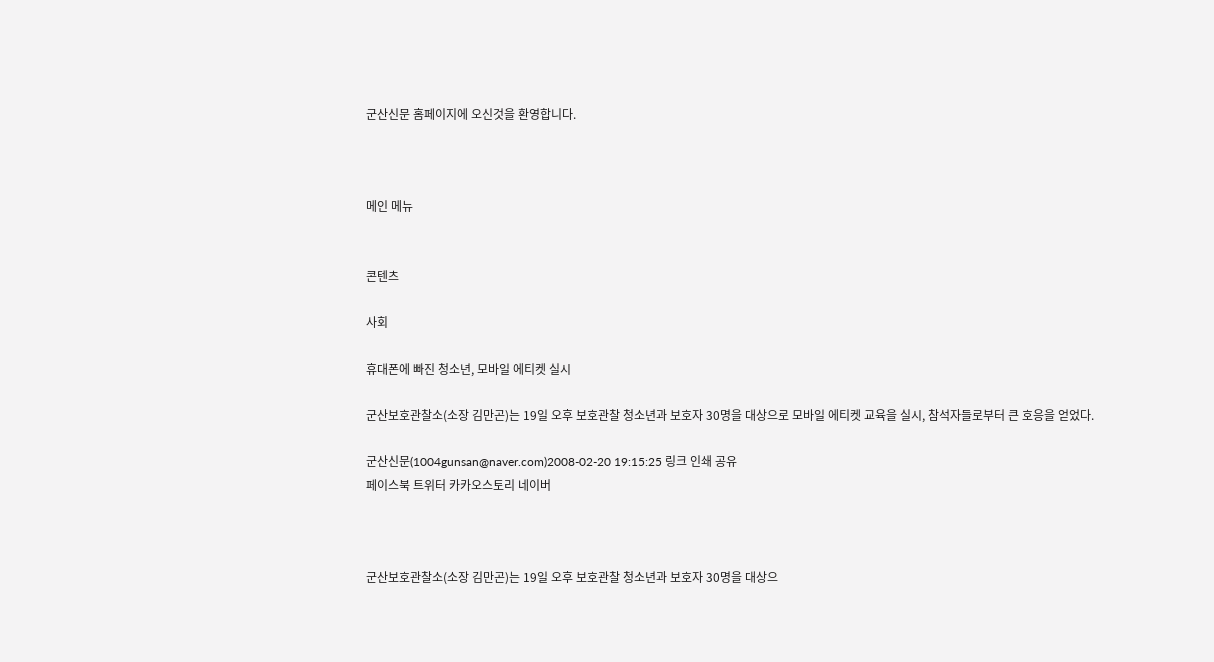군산신문 홈페이지에 오신것을 환영합니다.



메인 메뉴


콘텐츠

사회

휴대폰에 빠진 청소년, 모바일 에티켓 실시

군산보호관찰소(소장 김만곤)는 19일 오후 보호관찰 청소년과 보호자 30명을 대상으로 모바일 에티켓 교육을 실시, 참석자들로부터 큰 호응을 얻었다.

군산신문(1004gunsan@naver.com)2008-02-20 19:15:25 링크 인쇄 공유
페이스북 트위터 카카오스토리 네이버



군산보호관찰소(소장 김만곤)는 19일 오후 보호관찰 청소년과 보호자 30명을 대상으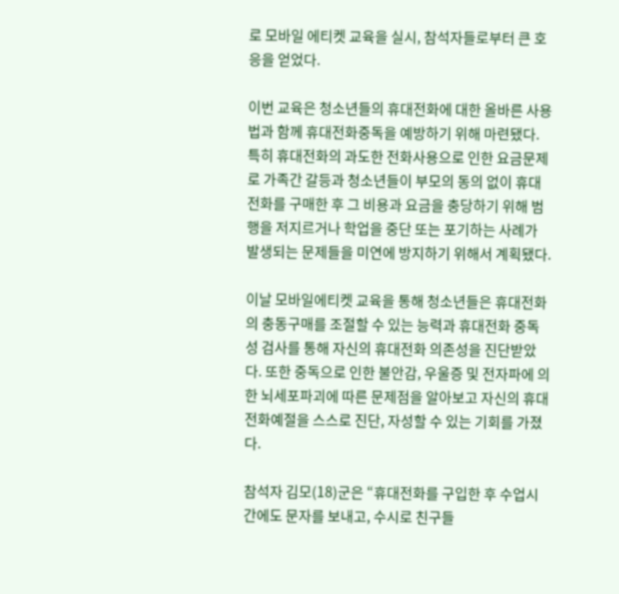로 모바일 에티켓 교육을 실시, 참석자들로부터 큰 호응을 얻었다.

이번 교육은 청소년들의 휴대전화에 대한 올바른 사용법과 함께 휴대전화중독을 예방하기 위해 마련됐다. 특히 휴대전화의 과도한 전화사용으로 인한 요금문제로 가족간 갈등과 청소년들이 부모의 동의 없이 휴대전화를 구매한 후 그 비용과 요금을 충당하기 위해 범행을 저지르거나 학업을 중단 또는 포기하는 사례가 발생되는 문제들을 미연에 방지하기 위해서 계획됐다.

이날 모바일에티켓 교육을 통해 청소년들은 휴대전화의 충동구매를 조절할 수 있는 능력과 휴대전화 중독성 검사를 통해 자신의 휴대전화 의존성을 진단받았다. 또한 중독으로 인한 불안감, 우울증 및 전자파에 의한 뇌세포파괴에 따른 문제점을 알아보고 자신의 휴대전화예절을 스스로 진단, 자성할 수 있는 기회를 가졌다.

참석자 김모(18)군은 “휴대전화를 구입한 후 수업시간에도 문자를 보내고, 수시로 친구들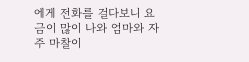에게 전화를 걸다보니 요금이 많이 나와 엄마와 자주 마찰이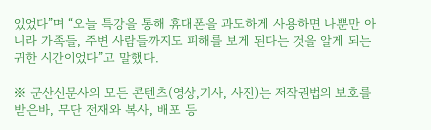있었다”며 “오늘 특강을 통해 휴대폰을 과도하게 사용하면 나뿐만 아니라 가족들, 주변 사람들까지도 피해를 보게 된다는 것을 알게 되는 귀한 시간이었다”고 말했다.

※ 군산신문사의 모든 콘텐츠(영상,기사, 사진)는 저작권법의 보호를 받은바, 무단 전재와 복사, 배포 등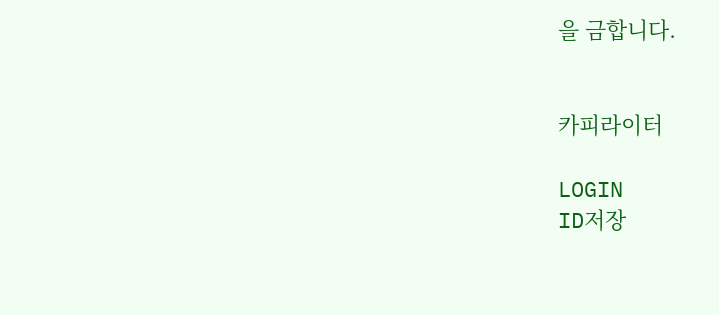을 금합니다.


카피라이터

LOGIN
ID저장